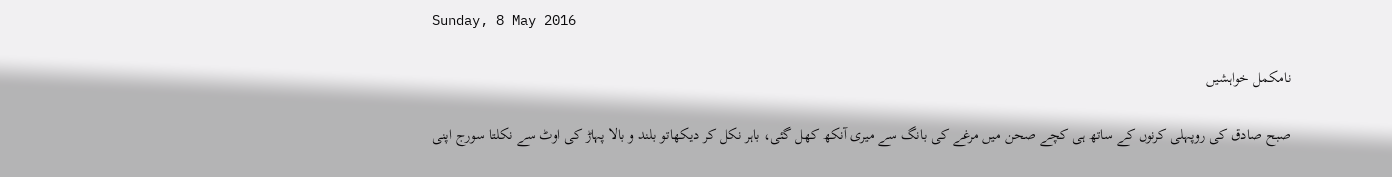Sunday, 8 May 2016

نامکمل خواہشیں

صبح صادق کی روپہلی کرنوں کے ساتھ ہی کچے صحن میں مرغے کی بانگ سے میری آنکھ کھل گئی، باہر نکل کر دیکھاتو بلند و بالا پہاڑ کی اوٹ سے نکلتا سورج اپنی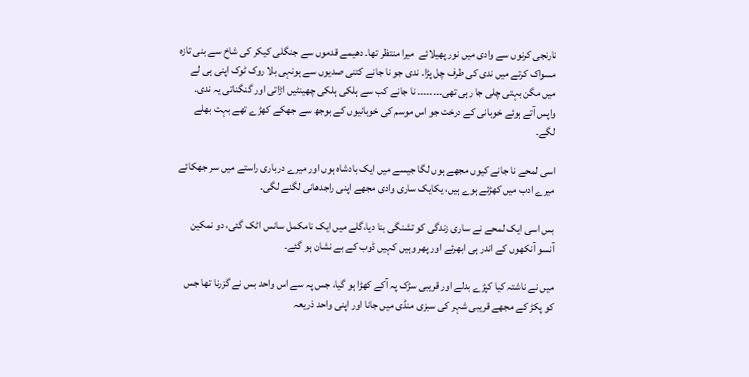نارنجی کرنوں سے وادی میں نور پھیلائے  میرا منتظر تھا۔ دھیمے قدموں سے جنگلی کیکر کی شاخ سے بنی تازہ مسواک کرتے میں ندی کی طرف چل پڑا۔ ندی جو نا جانے کتنی صدیوں سے ہونہی بلا روک ٹوک اپنی ہی لے میں مگن بہتی چلی جا رہی تھی۔۔۔۔۔۔۔۔ نا جانے کب سے ہلکی ہلکی چھینٹیں اڑاتی اور گنگناتی یہ ندی۔ واپس آتے ہوئے خوبانی کے درخت جو اس موسم کی خوبانیوں کے بوجھ سے جھکے کھڑے تھے بہت بھلے لگے۔

اسی لمحے نا جانے کیوں مجھے ہوں لگا جیسے میں ایک بادشاہ ہوں اور میرے درباری راستے میں سر جھکائے میرے ادب میں کھڑئے ہوے ہیں، یکایک ساری وادی مجھے اپنی راجدھانی لگنے لگی۔

بس اسی ایک لمحے نے ساری زندگی کو تشنگی بنا دیا،گلے میں ایک نامکمل سانس اٹک گئی، دو نمکین آنسو آنکھوں کے اندر ہی ابھرئے اور پھر وہیں کہیں ڈوب کے بے نشان ہو گئے۔

میں نے ناشتہ کیا کپڑے بدلے اور قریبی سڑک پہ آکے کھڑا ہو گیا، جس پہ سے اس واحد بس نے گزرنا تھا جس کو پکڑ کے مجھے قریبی شہر کی سبزی منڈی میں جانا اور اپنی واحد ذریعہ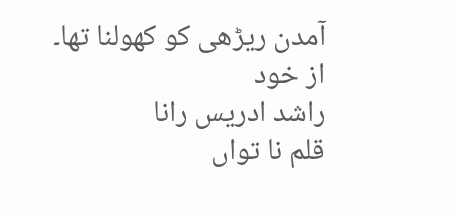آمدن ریڑھی کو کھولنا تھا۔
از خود
راشد ادریس رانا
قلم نا تواں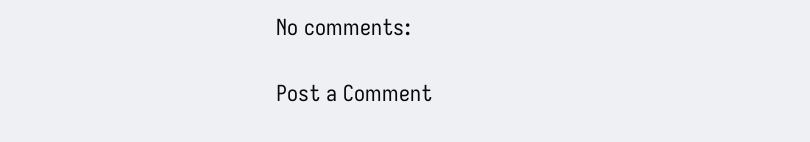No comments:

Post a Comment